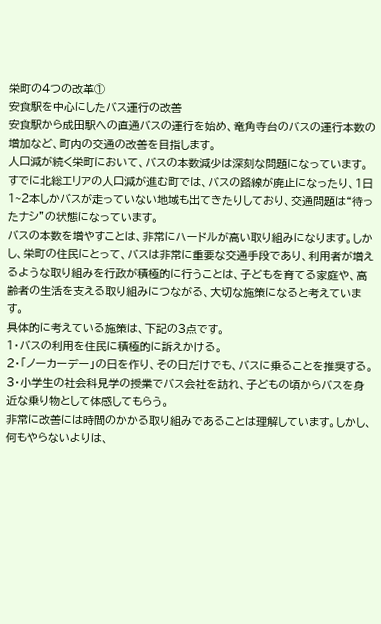栄町の4つの改革①
安食駅を中心にしたバス運行の改善
安食駅から成田駅への直通バスの運行を始め、竜角寺台のバスの運行本数の増加など、町内の交通の改善を目指します。
人口減が続く栄町において、バスの本数減少は深刻な問題になっています。すでに北総エリアの人口減が進む町では、バスの路線が廃止になったり、1日1~2本しかバスが走っていない地域も出てきたりしており、交通問題は“待ったナシ”の状態になっています。
バスの本数を増やすことは、非常にハードルが高い取り組みになります。しかし、栄町の住民にとって、バスは非常に重要な交通手段であり、利用者が増えるような取り組みを行政が積極的に行うことは、子どもを育てる家庭や、高齢者の生活を支える取り組みにつながる、大切な施策になると考えています。
具体的に考えている施策は、下記の3点です。
1・バスの利用を住民に積極的に訴えかける。
2・「ノーカーデー」の日を作り、その日だけでも、バスに乗ることを推奨する。
3・小学生の社会科見学の授業でバス会社を訪れ、子どもの頃からバスを身近な乗り物として体感してもらう。
非常に改善には時間のかかる取り組みであることは理解しています。しかし、何もやらないよりは、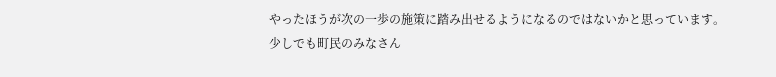やったほうが次の一歩の施策に踏み出せるようになるのではないかと思っています。
少しでも町民のみなさん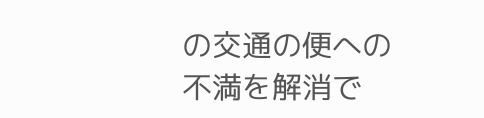の交通の便への不満を解消で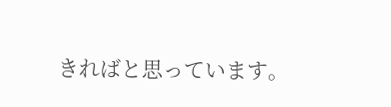きればと思っています。